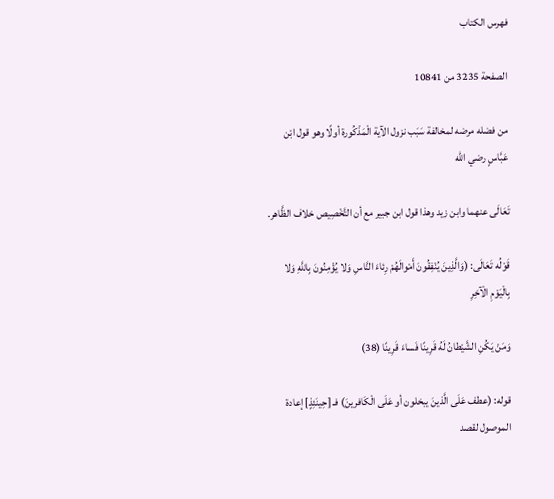فهرس الكتاب

الصفحة 3235 من 10841

من فضله مرضه لمخالفة سَبَب نزول الآية الْمَذْكُورة أولًا وهو قول ابْن عَبَّاسٍ رضي الله

تَعَالَى عنهما وابن زيد وهذا قول ابن جبير مع أن التَّخْصِيص خلاف الظَّاهر.

قَوْلُه تَعَالَى: (وَالَّذِينَ يُنْفِقُونَ أَمْوالَهُمْ رِئاءَ النَّاسِ وَلا يُؤْمِنُونَ بِاللَّهِ وَلا بِالْيَوْمِ الْآخِرِ

وَمَنْ يَكُنِ الشَّيْطانُ لَهُ قَرِينًا فَساءَ قَرِينًا (38)

قوله: (عطف عَلَى الَّذينَ يبخلون أو عَلَى الْكَافرينَ) فـ [حِينَئِذٍ] إعادة الموصول لقصد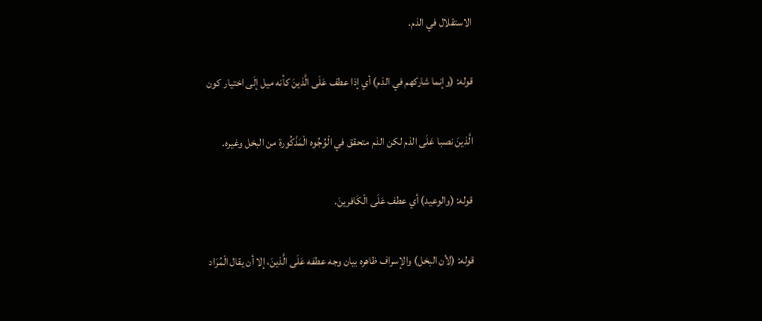الاستقلال في الذم.

قوله: (وإنما شاركهم في الذم) أي إذا عطف عَلَى الَّذينَ كأنه ميل إلَى اختيار كون

الَّذينَ نصبا عَلَى الذم لكن الذم متحقق في الْوُجُوه الْمَذْكُورة من البخل وغيره.

قوله: (والوعيد) أي عطف عَلَى الْكَافرينَ.

قوله: (لأن البخل) والإسراف ظاهره بيان وجه عطفه عَلَى الَّذينَ، إلا أن يقال الْمُرَاد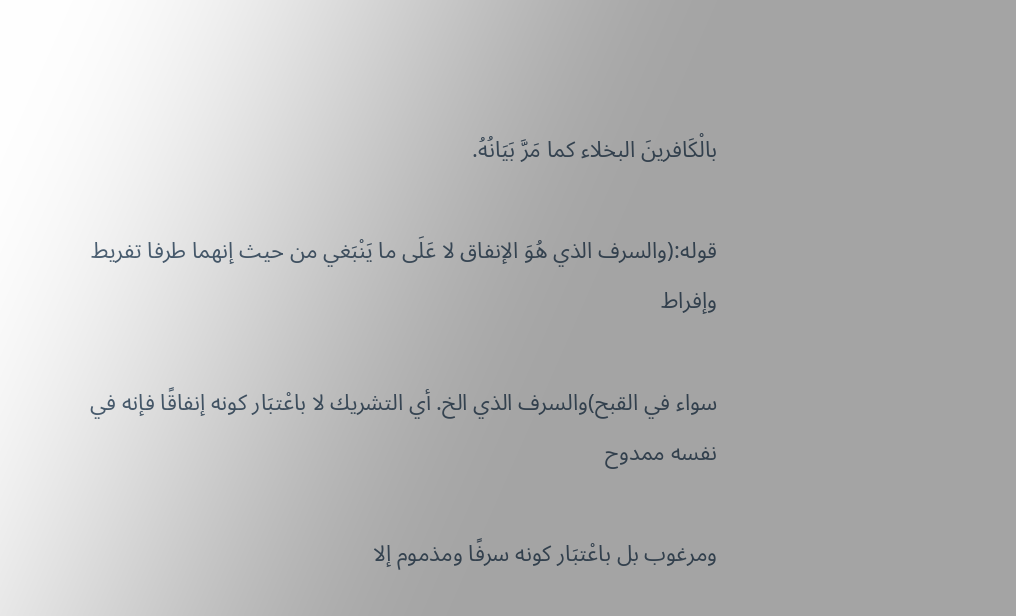بالْكَافرينَ البخلاء كما مَرَّ بَيَانُهُ.

قوله:(والسرف الذي هُوَ الإنفاق لا عَلَى ما يَنْبَغي من حيث إنهما طرفا تفريط وإفراط

سواء في القبح)والسرف الذي الخ. أي التشريك لا باعْتبَار كونه إنفاقًا فإنه في نفسه ممدوح

ومرغوب بل باعْتبَار كونه سرفًا ومذموم إلا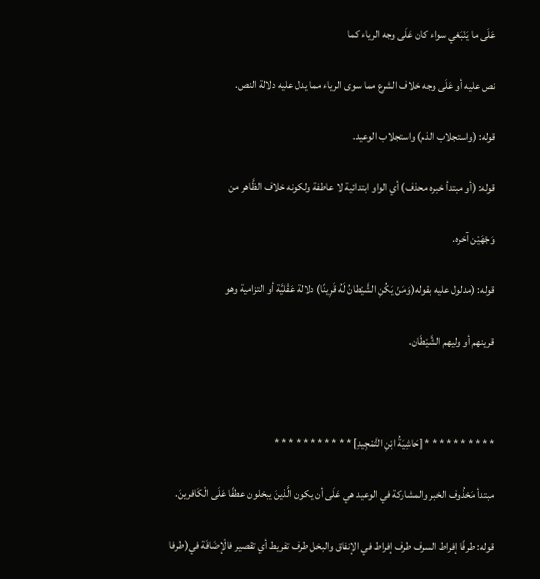عَلَى ما يَنْبَغي سواء كان عَلَى وجه الرياء كما

نص عليه أو عَلَى وجه خلاف الشرع مما سوى الرياء مما يدل عليه دلالة النص.

قوله: (واستجلاب الذم) واستجلاب الوعيد.

قوله: (أو مبتدأ خبره محذف) أي الواو ابتدائية لا عاطفة ولكونه خلاف الظَّاهر من

وَجْهَيْن آخره.

قوله: (مدلول عليه بقوله(وَمَنْ يَكُنِ الشَّيْطانُ لَهُ قَرِينًا) دلالة عَقْليَّة أو التزامية وهو

قرينهم أو وليهم الشَّيْطَان.



* * * * * * * * * * [حَاشِيَةُ ابْنِ التَّمْجِيدِ] * * * * * * * * * * *

مبتدأ مَحْذُوف الخبر والمشاركة في الوعيد هي عَلَى أن يكون الَّذينَ يبخلون عطفًا عَلَى الْكَافرينَ.

قوله: طرفًا إفراط السرف طرف إفراط في الإنفاق والبخل طرف تفريط أي تقصير فالْإضَافَة في(طرفا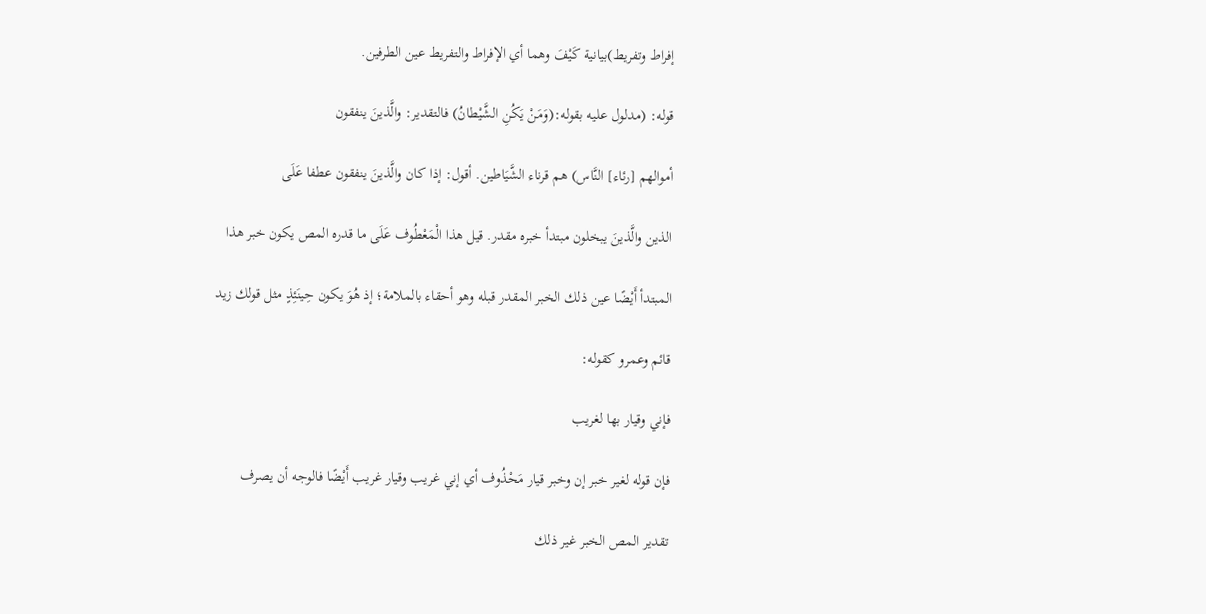إفراط وتفريط)بيانية كَيْفَ وهما أي الإفراط والتفريط عين الطرفين.

قوله: (مدلول عليه بقوله:(وَمَنْ يَكُنِ الشَّيْطانُ) فالتقدير: والَّذينَ ينفقون

أموالهم [رئاء] النَّاس) هم قرناء الشَّيَاطين. أقول: إذا كان والَّذينَ ينفقون عطفا عَلَى

الذين والَّذينَ يبخلون مبتدأ خبره مقدر. قيل هذا الْمَعْطُوف عَلَى ما قدره المص يكون خبر هذا

المبتدأ أَيْضًا عين ذلك الخبر المقدر قبله وهو أحقاء بالملامة؛ إذ هُوَ يكون حِينَئِذٍ مثل قولك زيد

قائم وعمرو كقوله:

فإني وقيار بها لغريب

فإن قوله لغير خبر إن وخبر قيار مَحْذُوف أي إني غريب وقيار غريب أَيْضًا فالوجه أن يصرف

تقدير المص الخبر غير ذلك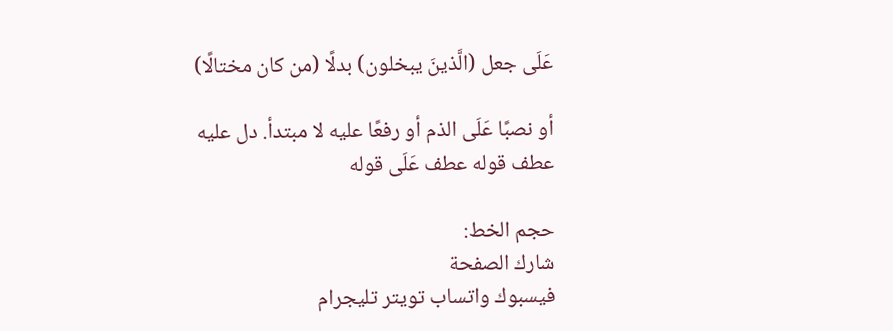عَلَى جعل (الَّذينَ يبخلون) بدلًا (من كان مختالًا)

أو نصبًا عَلَى الذم أو رفعًا عليه لا مبتدأ. دل عليه عطف قوله عطف عَلَى قوله

حجم الخط:
شارك الصفحة
فيسبوك واتساب تويتر تليجرام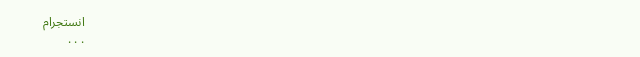انستجرام
. . .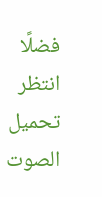فضلًا انتظر تحميل الصوت